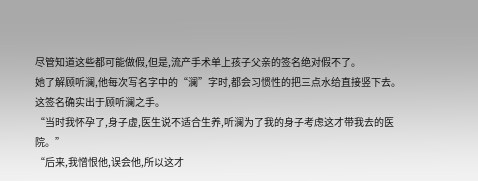尽管知道这些都可能做假,但是,流产手术单上孩子父亲的签名绝对假不了。
她了解顾听澜,他每次写名字中的“澜”字时,都会习惯性的把三点水给直接竖下去。
这签名确实出于顾听澜之手。
“当时我怀孕了,身子虚,医生说不适合生养,听澜为了我的身子考虑这才带我去的医院。”
“后来,我憎恨他,误会他,所以这才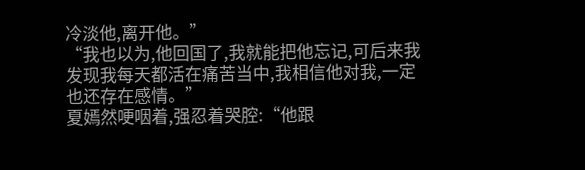冷淡他,离开他。”
“我也以为,他回国了,我就能把他忘记,可后来我发现我每天都活在痛苦当中,我相信他对我,一定也还存在感情。”
夏嫣然哽咽着,强忍着哭腔:“他跟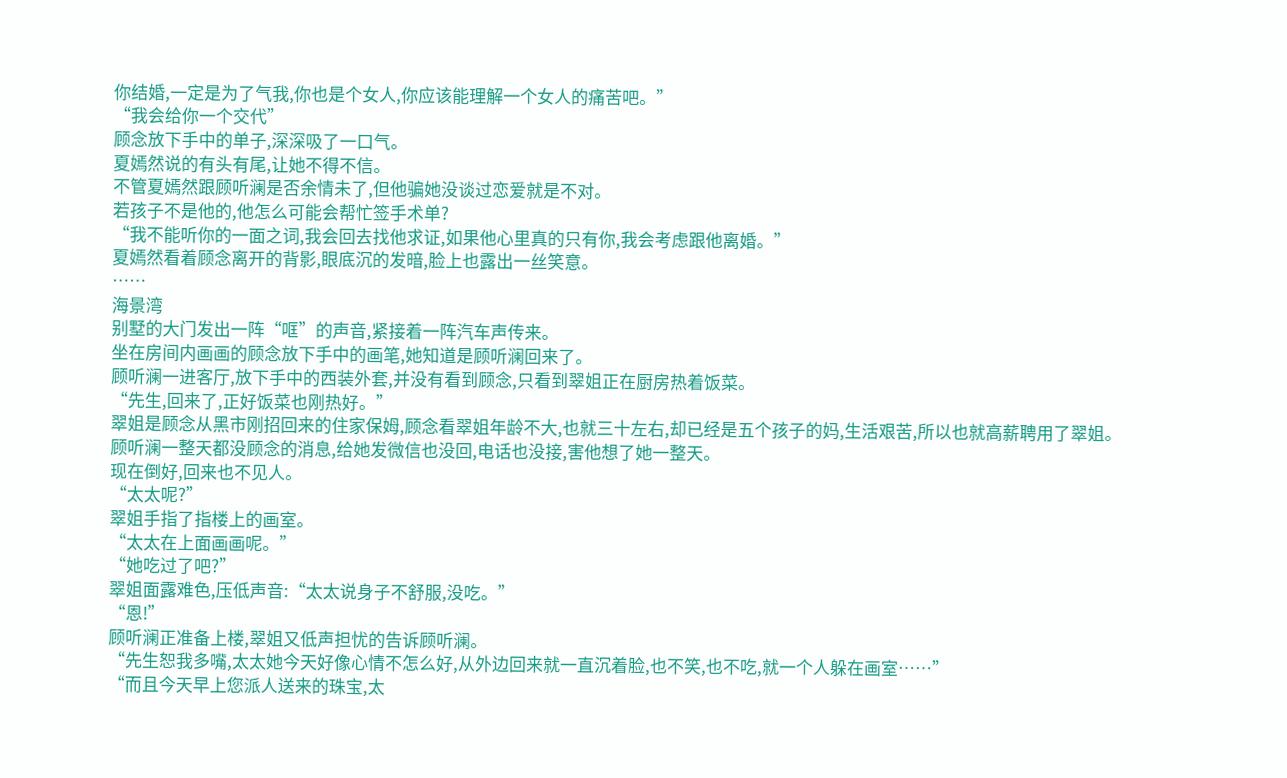你结婚,一定是为了气我,你也是个女人,你应该能理解一个女人的痛苦吧。”
“我会给你一个交代”
顾念放下手中的单子,深深吸了一口气。
夏嫣然说的有头有尾,让她不得不信。
不管夏嫣然跟顾听澜是否余情未了,但他骗她没谈过恋爱就是不对。
若孩子不是他的,他怎么可能会帮忙签手术单?
“我不能听你的一面之词,我会回去找他求证,如果他心里真的只有你,我会考虑跟他离婚。”
夏嫣然看着顾念离开的背影,眼底沉的发暗,脸上也露出一丝笑意。
……
海景湾
别墅的大门发出一阵“哐”的声音,紧接着一阵汽车声传来。
坐在房间内画画的顾念放下手中的画笔,她知道是顾听澜回来了。
顾听澜一进客厅,放下手中的西装外套,并没有看到顾念,只看到翠姐正在厨房热着饭菜。
“先生,回来了,正好饭菜也刚热好。”
翠姐是顾念从黑市刚招回来的住家保姆,顾念看翠姐年龄不大,也就三十左右,却已经是五个孩子的妈,生活艰苦,所以也就高薪聘用了翠姐。
顾听澜一整天都没顾念的消息,给她发微信也没回,电话也没接,害他想了她一整天。
现在倒好,回来也不见人。
“太太呢?”
翠姐手指了指楼上的画室。
“太太在上面画画呢。”
“她吃过了吧?”
翠姐面露难色,压低声音:“太太说身子不舒服,没吃。”
“恩!”
顾听澜正准备上楼,翠姐又低声担忧的告诉顾听澜。
“先生恕我多嘴,太太她今天好像心情不怎么好,从外边回来就一直沉着脸,也不笑,也不吃,就一个人躲在画室……”
“而且今天早上您派人送来的珠宝,太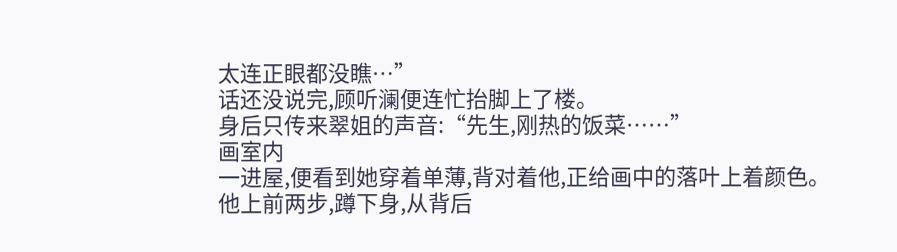太连正眼都没瞧…”
话还没说完,顾听澜便连忙抬脚上了楼。
身后只传来翠姐的声音:“先生,刚热的饭菜……”
画室内
一进屋,便看到她穿着单薄,背对着他,正给画中的落叶上着颜色。
他上前两步,蹲下身,从背后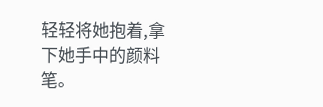轻轻将她抱着,拿下她手中的颜料笔。